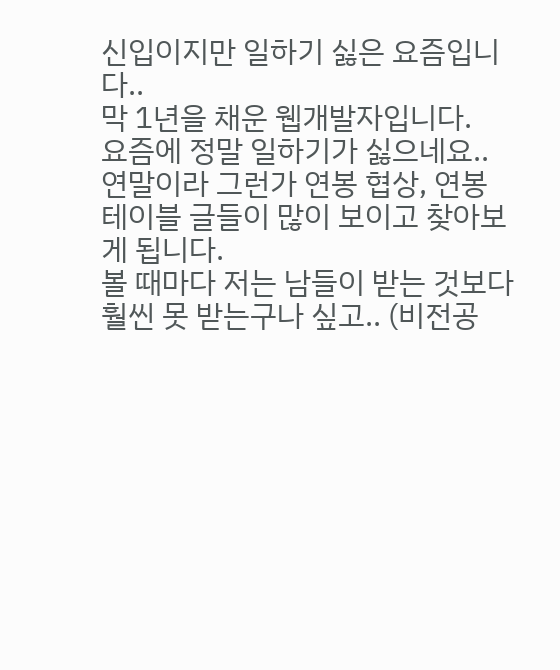신입이지만 일하기 싫은 요즘입니다..
막 1년을 채운 웹개발자입니다.
요즘에 정말 일하기가 싫으네요..
연말이라 그런가 연봉 협상, 연봉 테이블 글들이 많이 보이고 찾아보게 됩니다.
볼 때마다 저는 남들이 받는 것보다 훨씬 못 받는구나 싶고.. (비전공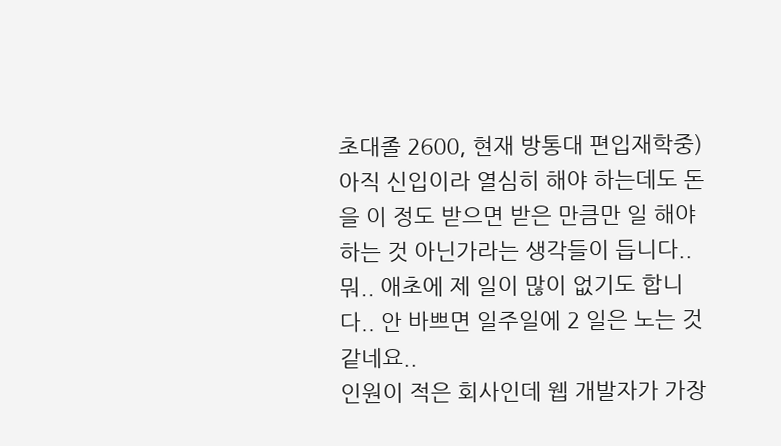초대졸 2600, 현재 방통대 편입재학중)
아직 신입이라 열심히 해야 하는데도 돈을 이 정도 받으면 받은 만큼만 일 해야 하는 것 아닌가라는 생각들이 듭니다..
뭐.. 애초에 제 일이 많이 없기도 합니다.. 안 바쁘면 일주일에 2 일은 노는 것 같네요..
인원이 적은 회사인데 웹 개발자가 가장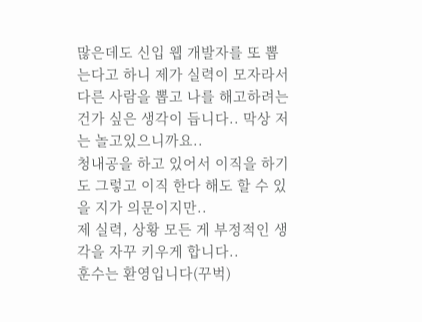많은데도 신입 웹 개발자를 또 뽑는다고 하니 제가 실력이 모자라서
다른 사람을 뽑고 나를 해고하려는 건가 싶은 생각이 듭니다.. 막상 저는 놀고있으니까요..
청내공을 하고 있어서 이직을 하기도 그렇고 이직 한다 해도 할 수 있을 지가 의문이지만..
제 실력, 상황 모든 게 부정적인 생각을 자꾸 키우게 합니다..
훈수는 환영입니다(꾸벅)